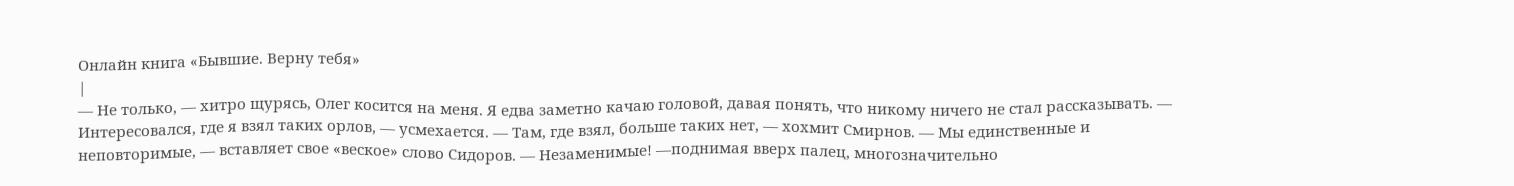Онлайн книга «Бывшие. Верну тебя»
|
— Не только, — хитро щурясь, Олег косится на меня. Я едва заметно качаю головой, давая понять, что никому ничего не стал рассказывать. — Интересовался, где я взял таких орлов, — усмехается. — Там, где взял, больше таких нет, — хохмит Смирнов. — Мы единственные и неповторимые, — вставляет свое «веское» слово Сидоров. — Незаменимые! —поднимая вверх палец, многозначительно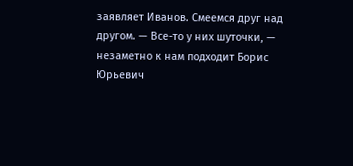заявляет Иванов. Смеемся друг над другом. — Все-то у них шуточки, — незаметно к нам подходит Борис Юрьевич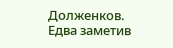Долженков. Едва заметив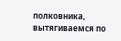полковника, вытягиваемся по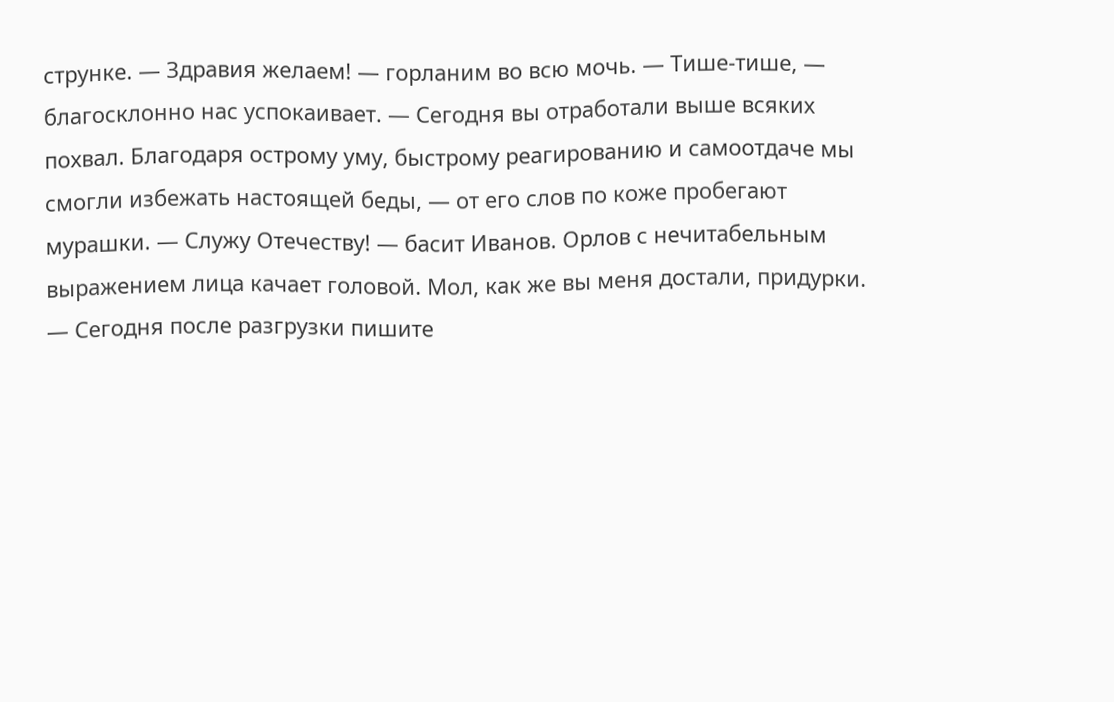струнке. — Здравия желаем! — горланим во всю мочь. — Тише-тише, — благосклонно нас успокаивает. — Сегодня вы отработали выше всяких похвал. Благодаря острому уму, быстрому реагированию и самоотдаче мы смогли избежать настоящей беды, — от его слов по коже пробегают мурашки. — Служу Отечеству! — басит Иванов. Орлов с нечитабельным выражением лица качает головой. Мол, как же вы меня достали, придурки. — Сегодня после разгрузки пишите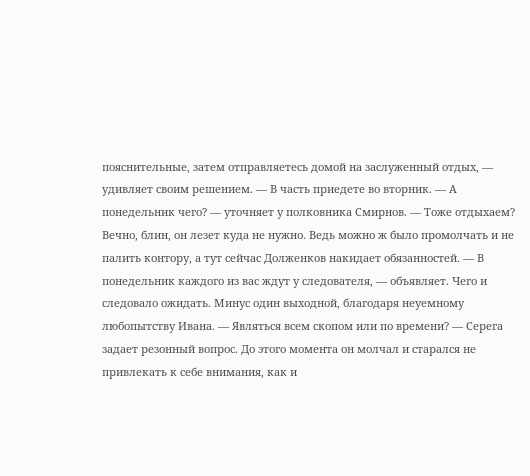пояснительные, затем отправляетесь домой на заслуженный отдых, — удивляет своим решением. — В часть приедете во вторник. — А понедельник чего? — уточняет у полковника Смирнов. — Тоже отдыхаем? Вечно, блин, он лезет куда не нужно. Ведь можно ж было промолчать и не палить контору, а тут сейчас Долженков накидает обязанностей. — В понедельник каждого из вас ждут у следователя, — объявляет. Чего и следовало ожидать. Минус один выходной, благодаря неуемному любопытству Ивана. — Являться всем скопом или по времени? — Серега задает резонный вопрос. До этого момента он молчал и старался не привлекать к себе внимания, как и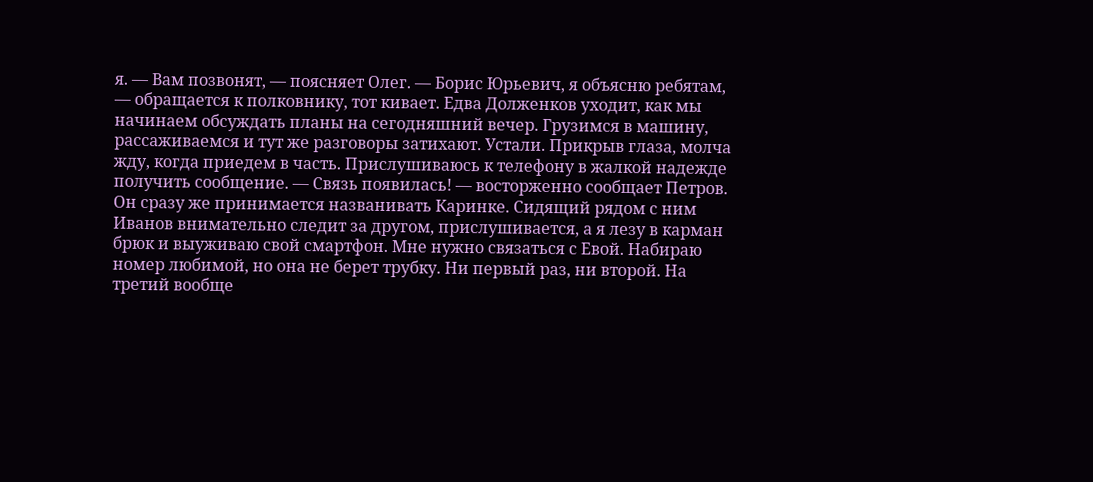я. — Вам позвонят, — поясняет Олег. — Борис Юрьевич, я объясню ребятам, — обращается к полковнику, тот кивает. Едва Долженков уходит, как мы начинаем обсуждать планы на сегодняшний вечер. Грузимся в машину, рассаживаемся и тут же разговоры затихают. Устали. Прикрыв глаза, молча жду, когда приедем в часть. Прислушиваюсь к телефону в жалкой надежде получить сообщение. — Связь появилась! — восторженно сообщает Петров. Он сразу же принимается названивать Каринке. Сидящий рядом с ним Иванов внимательно следит за другом, прислушивается, а я лезу в карман брюк и выуживаю свой смартфон. Мне нужно связаться с Евой. Набираю номер любимой, но она не берет трубку. Ни первый раз, ни второй. На третий вообще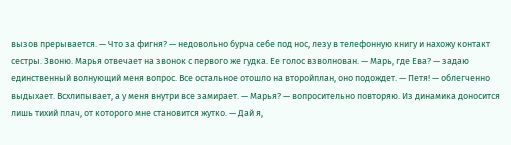вызов прерывается. — Что за фигня? — недовольно бурча себе под нос, лезу в телефонную книгу и нахожу контакт сестры. Звоню. Марья отвечает на звонок с первого же гудка. Ее голос взволнован. — Марь, где Ева? — задаю единственный волнующий меня вопрос. Все остальное отошло на второйплан, оно подождет. — Петя! — облегченно выдыхает. Всхлипывает, а у меня внутри все замирает. — Марья? — вопросительно повторяю. Из динамика доносится лишь тихий плач, от которого мне становится жутко. — Дай я,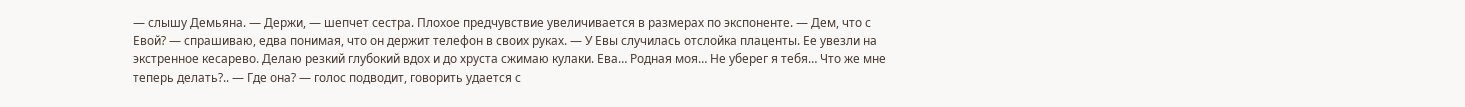— слышу Демьяна. — Держи, — шепчет сестра. Плохое предчувствие увеличивается в размерах по экспоненте. — Дем, что с Евой? — спрашиваю, едва понимая, что он держит телефон в своих руках. — У Евы случилась отслойка плаценты. Ее увезли на экстренное кесарево. Делаю резкий глубокий вдох и до хруста сжимаю кулаки. Ева… Родная моя… Не уберег я тебя… Что же мне теперь делать?.. — Где она? — голос подводит, говорить удается с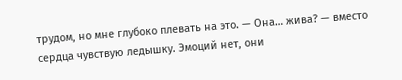трудом, но мне глубоко плевать на это. — Она… жива? — вместо сердца чувствую ледышку. Эмоций нет, они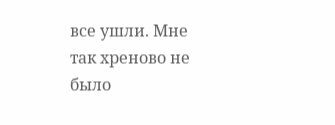все ушли. Мне так хреново не было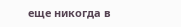еще никогда в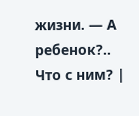жизни. — А ребенок?.. Что с ним? |